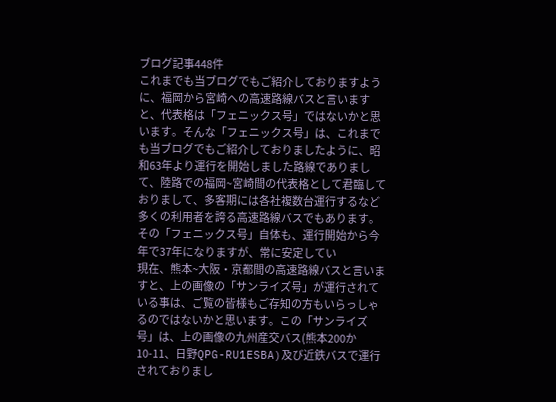ブログ記事448件
これまでも当ブログでもご紹介しておりますように、福岡から宮崎への高速路線バスと言いますと、代表格は「フェニックス号」ではないかと思います。そんな「フェニックス号」は、これまでも当ブログでもご紹介しておりましたように、昭和63年より運行を開始しました路線でありまして、陸路での福岡~宮崎間の代表格として君臨しておりまして、多客期には各社複数台運行するなど多くの利用者を誇る高速路線バスでもあります。その「フェニックス号」自体も、運行開始から今年で37年になりますが、常に安定してい
現在、熊本~大阪・京都間の高速路線バスと言いますと、上の画像の「サンライズ号」が運行されている事は、ご覧の皆様もご存知の方もいらっしゃるのではないかと思います。この「サンライズ号」は、上の画像の九州産交バス(熊本200か10-11、日野QPG-RU1ESBA)及び近鉄バスで運行されておりまし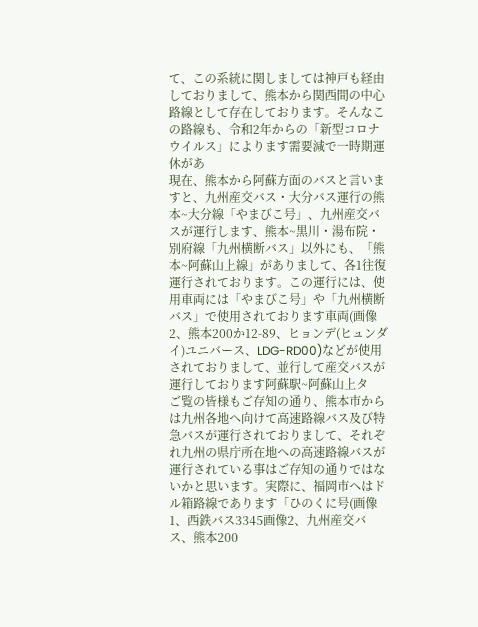て、この系統に関しましては神戸も経由しておりまして、熊本から関西間の中心路線として存在しております。そんなこの路線も、令和2年からの「新型コロナウイルス」によります需要減で一時期運休があ
現在、熊本から阿蘇方面のバスと言いますと、九州産交バス・大分バス運行の熊本~大分線「やまびこ号」、九州産交バスが運行します、熊本~黒川・湯布院・別府線「九州横断バス」以外にも、「熊本~阿蘇山上線」がありまして、各1往復運行されております。この運行には、使用車両には「やまびこ号」や「九州横断バス」で使用されております車両(画像2、熊本200か12-89、ヒョンデ(ヒュンダイ)ユニバース、LDG-RD00)などが使用されておりまして、並行して産交バスが運行しております阿蘇駅~阿蘇山上タ
ご覧の皆様もご存知の通り、熊本市からは九州各地へ向けて高速路線バス及び特急バスが運行されておりまして、それぞれ九州の県庁所在地への高速路線バスが運行されている事はご存知の通りではないかと思います。実際に、福岡市へはドル箱路線であります「ひのくに号(画像1、西鉄バス3345画像2、九州産交バス、熊本200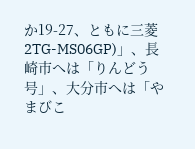か19-27、ともに三菱2TG-MS06GP)」、長崎市へは「りんどう号」、大分市へは「やまびこ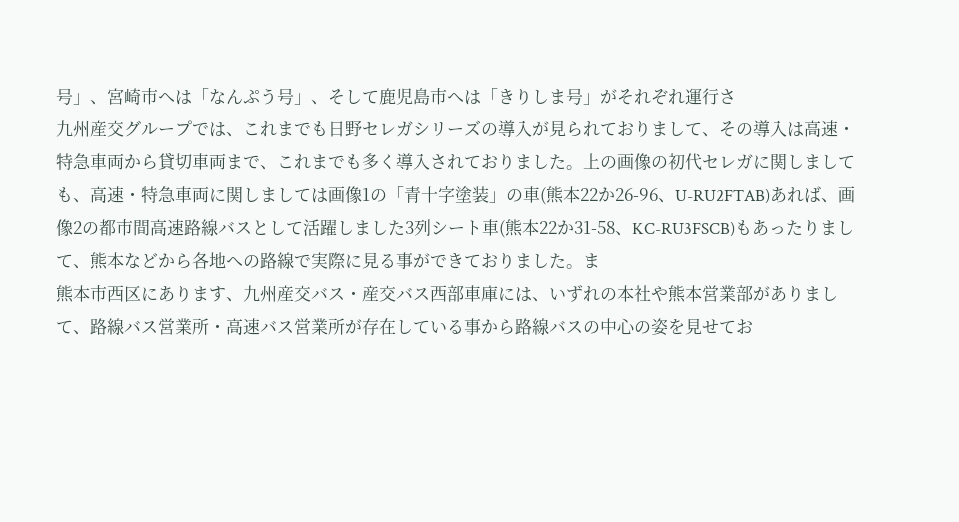号」、宮崎市へは「なんぷう号」、そして鹿児島市へは「きりしま号」がそれぞれ運行さ
九州産交グループでは、これまでも日野セレガシリーズの導入が見られておりまして、その導入は高速・特急車両から貸切車両まで、これまでも多く導入されておりました。上の画像の初代セレガに関しましても、高速・特急車両に関しましては画像1の「青十字塗装」の車(熊本22か26-96、U-RU2FTAB)あれば、画像2の都市間高速路線バスとして活躍しました3列シート車(熊本22か31-58、KC-RU3FSCB)もあったりまして、熊本などから各地への路線で実際に見る事ができておりました。ま
熊本市西区にあります、九州産交バス・産交バス西部車庫には、いずれの本社や熊本営業部がありまして、路線バス営業所・高速バス営業所が存在している事から路線バスの中心の姿を見せてお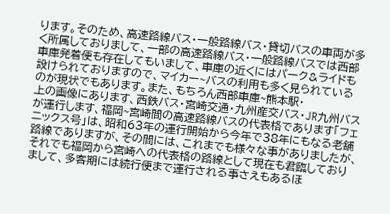ります。そのため、高速路線バス・一般路線バス・貸切バスの車両が多く所属しておりまして、一部の高速路線バス・一般路線バスでは西部車庫発着便も存在してもいまして、車庫の近くにはパーク&ライドも設けられておりますので、マイカー~バスの利用も多く見られているのが現状でもあります。また、もちろん西部車庫~熊本駅・
上の画像にあります、西鉄バス・宮崎交通・九州産交バス・JR九州バスが運行します、福岡~宮崎間の高速路線バスの代表格であります「フェニックス号」は、昭和63年の運行開始から今年で38年にもなる老舗路線でありますが、その間には、これまでも様々な事がありましたが、それでも福岡から宮崎への代表格の路線として現在も君臨しておりまして、多客期には続行便まで運行される事さえもあるほ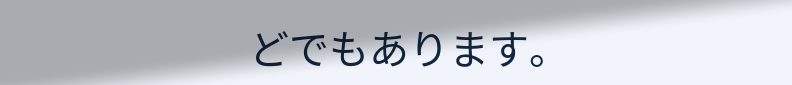どでもあります。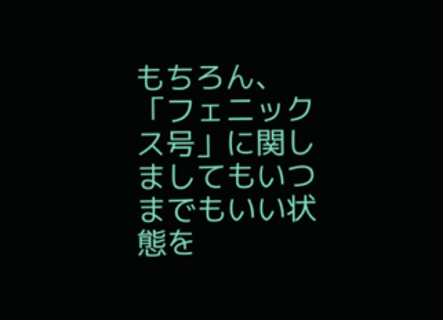もちろん、「フェニックス号」に関しましてもいつまでもいい状態を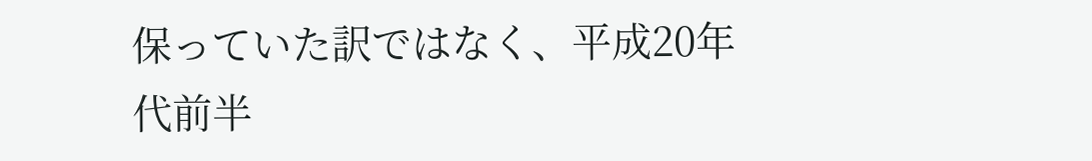保っていた訳ではなく、平成20年代前半